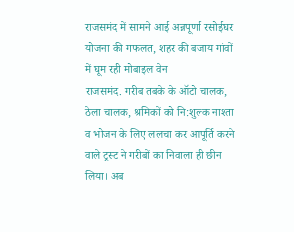राजसमंद में सामने आई अन्नपूर्णा रसोईघर योजना की गफलत, शहर की बजाय गांवों में घूम रही मोबाइल वेन
राजसमंद. गरीब तबके के ऑटो चालक, ठेला चालक, श्रमिकों को नि:शुल्क नाश्ता व भोजन के लिए ललचा कर आपूर्ति करने वाले ट्रस्ट ने गरीबों का निवाला ही छीन लिया। अब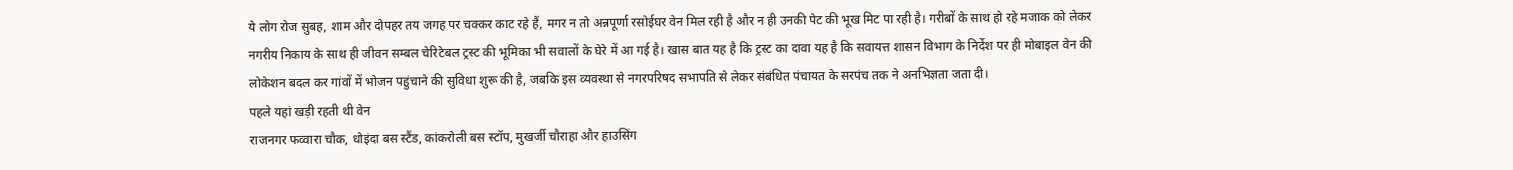ये लोग रोज सुबह, शाम और दोपहर तय जगह पर चक्कर काट रहे हैं, मगर न तो अन्नपूर्णा रसोईघर वेन मिल रही है और न ही उनकी पेट की भूख मिट पा रही है। गरीबों के साथ हो रहे मजाक को लेकर नगरीय निकाय के साथ ही जीवन सम्बल चेरिटेबल ट्रस्ट की भूमिका भी सवालों के घेरे में आ गई है। खास बात यह है कि ट्रस्ट का दावा यह है कि सवायत्त शासन विभाग के निर्देश पर ही मोबाइल वेन की लोकेशन बदल कर गांवों में भोजन पहुंचाने की सुविधा शुरू की है, जबकि इस व्यवस्था से नगरपरिषद सभापति से लेकर संबंधित पंचायत के सरपंच तक ने अनभिज्ञता जता दी।
पहले यहां खड़ी रहती थी वेन
राजनगर फव्वारा चौक, धोइंदा बस स्टैंड, कांकरोली बस स्टॉप, मुखर्जी चौराहा और हाउसिंग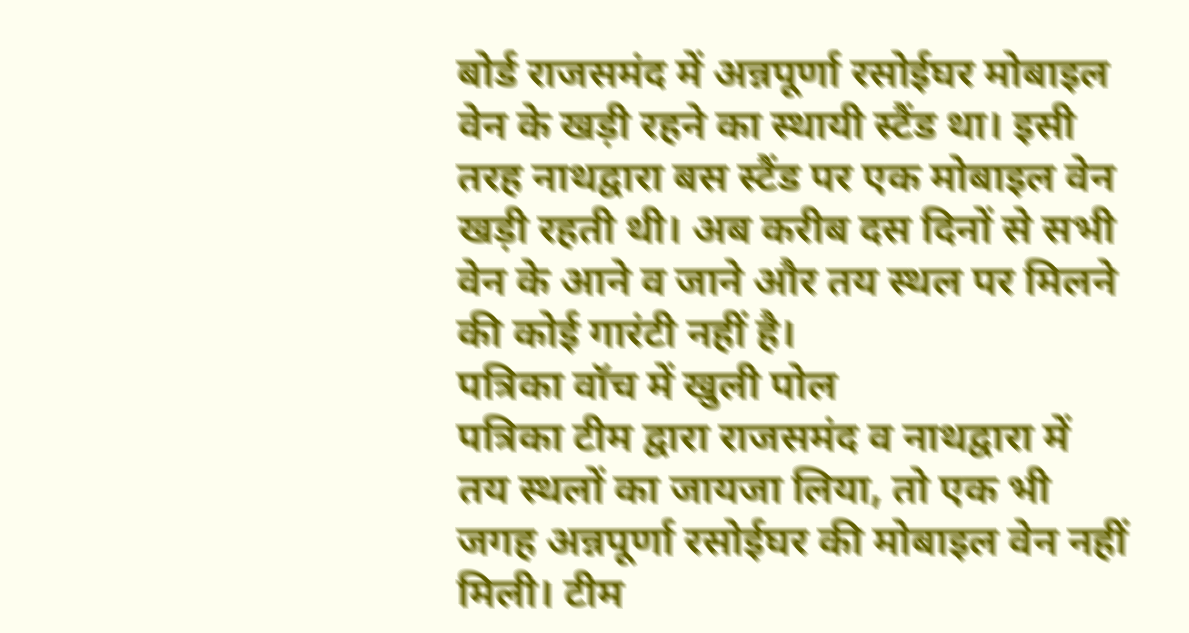बोर्ड राजसमंद में अन्नपूर्णा रसोईघर मोबाइल वेन के खड़ी रहने का स्थायी स्टैंड था। इसी तरह नाथद्वारा बस स्टैंड पर एक मोबाइल वेन खड़ी रहती थी। अब करीब दस दिनों से सभी वेन के आने व जाने और तय स्थल पर मिलने की कोई गारंटी नहीं है।
पत्रिका वॉच में खुली पोल
पत्रिका टीम द्वारा राजसमंद व नाथद्वारा में तय स्थलों का जायजा लिया, तो एक भी जगह अन्नपूर्णा रसोईघर की मोबाइल वेन नहीं मिली। टीम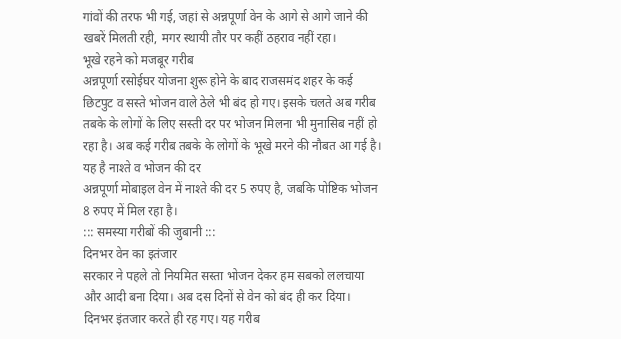गांवों की तरफ भी गई, जहां से अन्नपूर्णा वेन के आगे से आगे जाने की खबरें मिलती रही, मगर स्थायी तौर पर कहीं ठहराव नहीं रहा।
भूखे रहने को मजबूर गरीब
अन्नपूर्णा रसोईघर योजना शुरू होने के बाद राजसमंद शहर के कई छिटपुट व सस्ते भोजन वाले ठेले भी बंद हो गए। इसके चलते अब गरीब तबके के लोगों के लिए सस्ती दर पर भोजन मिलना भी मुनासिब नहीं हो रहा है। अब कई गरीब तबके के लोगों के भूखे मरने की नौबत आ गई है।
यह है नाश्ते व भोजन की दर
अन्नपूर्णा मोबाइल वेन में नाश्ते की दर 5 रुपए है, जबकि पोष्टिक भोजन 8 रुपए में मिल रहा है।
::: समस्या गरीबों की जुबानी :::
दिनभर वेन का इतंजार
सरकार ने पहले तो नियमित सस्ता भोजन देकर हम सबको ललचाया और आदी बना दिया। अब दस दिनों से वेन को बंद ही कर दिया। दिनभर इंतजार करते ही रह गए। यह गरीब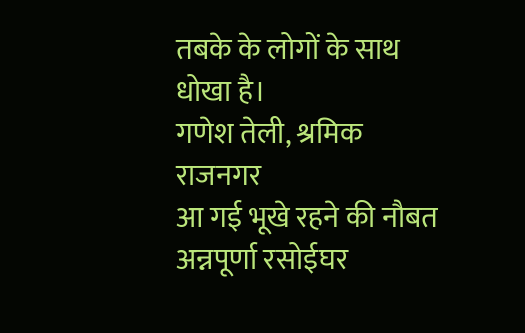तबके के लोगों के साथ धोखा है।
गणेश तेली, श्रमिक राजनगर
आ गई भूखे रहने की नौबत
अन्नपूर्णा रसोईघर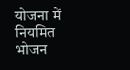योजना में नियमित भोजन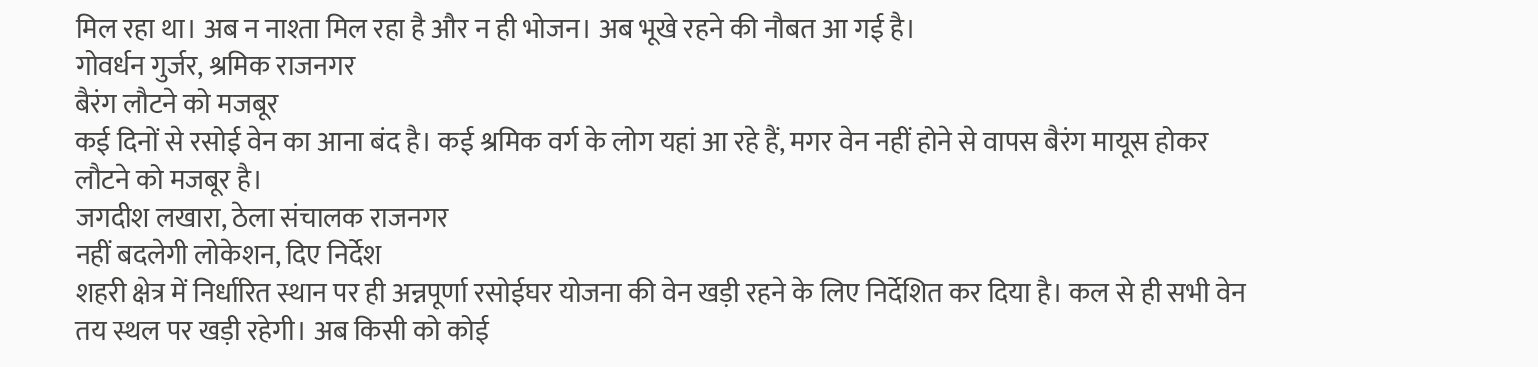मिल रहा था। अब न नाश्ता मिल रहा है और न ही भोजन। अब भूखे रहने की नौबत आ गई है।
गोवर्धन गुर्जर, श्रमिक राजनगर
बैरंग लौटने को मजबूर
कई दिनों से रसोई वेन का आना बंद है। कई श्रमिक वर्ग के लोग यहां आ रहे हैं, मगर वेन नहीं होने से वापस बैरंग मायूस होकर लौटने को मजबूर है।
जगदीश लखारा, ठेला संचालक राजनगर
नहीं बदलेगी लोकेशन, दिए निर्देश
शहरी क्षेत्र में निर्धारित स्थान पर ही अन्नपूर्णा रसोईघर योजना की वेन खड़ी रहने के लिए निर्देशित कर दिया है। कल से ही सभी वेन तय स्थल पर खड़ी रहेगी। अब किसी को कोई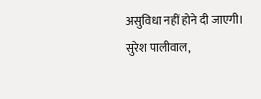असुविधा नहीं होने दी जाएगी।
सुरेश पालीवाल,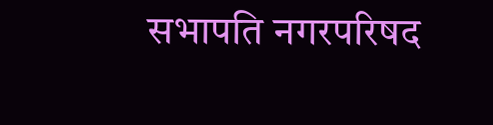सभापति नगरपरिषद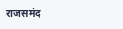राजसमंद